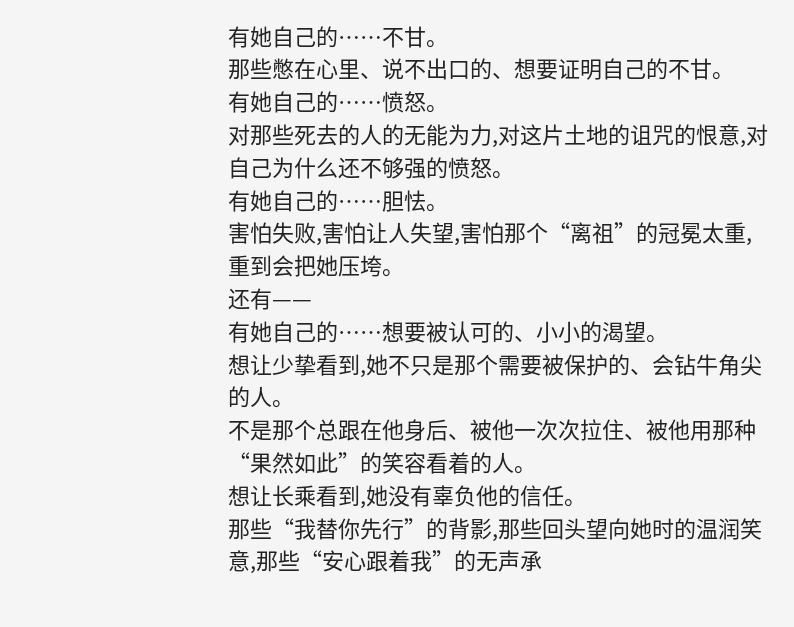有她自己的……不甘。
那些憋在心里、说不出口的、想要证明自己的不甘。
有她自己的……愤怒。
对那些死去的人的无能为力,对这片土地的诅咒的恨意,对自己为什么还不够强的愤怒。
有她自己的……胆怯。
害怕失败,害怕让人失望,害怕那个“离祖”的冠冕太重,重到会把她压垮。
还有——
有她自己的……想要被认可的、小小的渴望。
想让少挚看到,她不只是那个需要被保护的、会钻牛角尖的人。
不是那个总跟在他身后、被他一次次拉住、被他用那种“果然如此”的笑容看着的人。
想让长乘看到,她没有辜负他的信任。
那些“我替你先行”的背影,那些回头望向她时的温润笑意,那些“安心跟着我”的无声承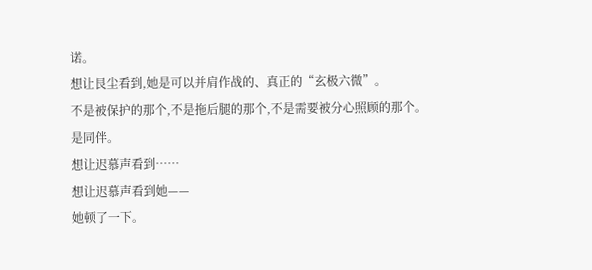诺。
想让艮尘看到,她是可以并肩作战的、真正的“玄极六微”。
不是被保护的那个,不是拖后腿的那个,不是需要被分心照顾的那个。
是同伴。
想让迟慕声看到……
想让迟慕声看到她——
她顿了一下。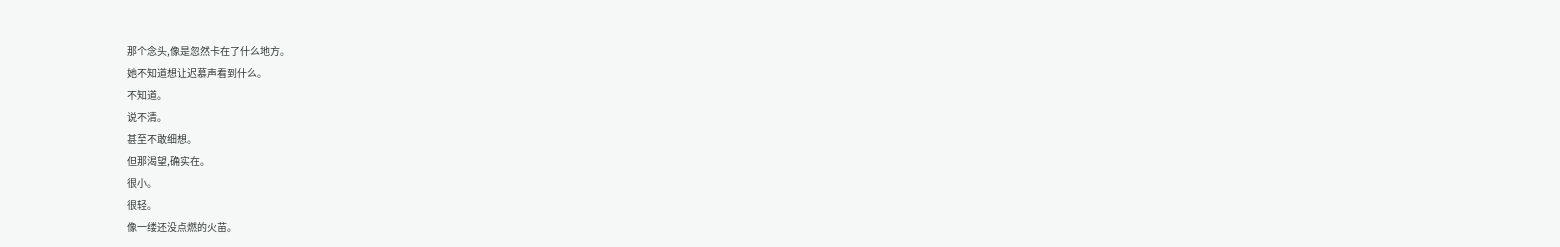那个念头,像是忽然卡在了什么地方。
她不知道想让迟慕声看到什么。
不知道。
说不清。
甚至不敢细想。
但那渴望,确实在。
很小。
很轻。
像一缕还没点燃的火苗。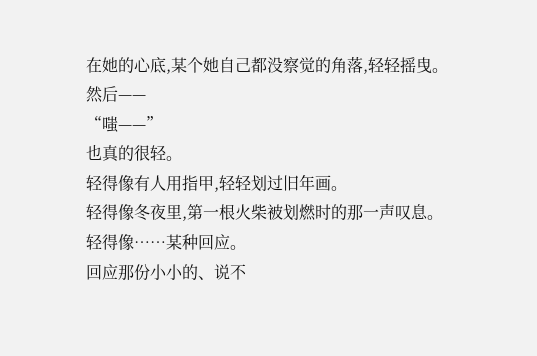在她的心底,某个她自己都没察觉的角落,轻轻摇曳。
然后——
“嗤——”
也真的很轻。
轻得像有人用指甲,轻轻划过旧年画。
轻得像冬夜里,第一根火柴被划燃时的那一声叹息。
轻得像……某种回应。
回应那份小小的、说不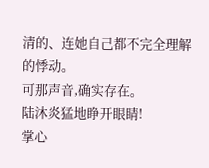清的、连她自己都不完全理解的悸动。
可那声音,确实存在。
陆沐炎猛地睁开眼睛!
掌心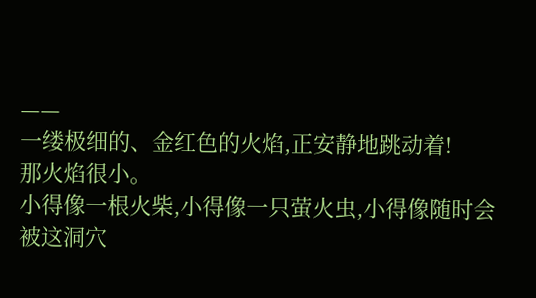——
一缕极细的、金红色的火焰,正安静地跳动着!
那火焰很小。
小得像一根火柴,小得像一只萤火虫,小得像随时会被这洞穴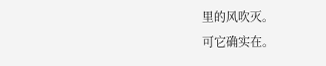里的风吹灭。
可它确实在。